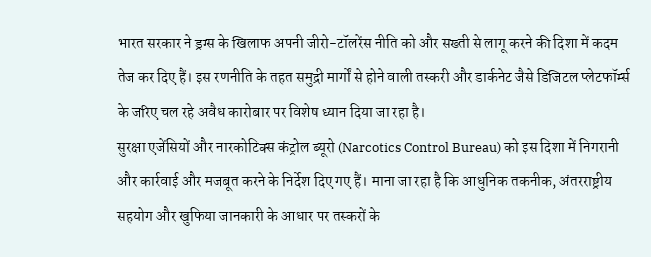भारत सरकार ने ड्रग्स के खिलाफ अपनी जीरो-टॉलरेंस नीति को और सख्ती से लागू करने की दिशा में कदम तेज कर दिए हैं। इस रणनीति के तहत समुद्री मार्गों से होने वाली तस्करी और डार्कनेट जैसे डिजिटल प्लेटफॉर्म्स के जरिए चल रहे अवैध कारोबार पर विशेष ध्यान दिया जा रहा है।
सुरक्षा एजेंसियों और नारकोटिक्स कंट्रोल ब्यूरो (Narcotics Control Bureau) को इस दिशा में निगरानी और कार्रवाई और मजबूत करने के निर्देश दिए गए हैं। माना जा रहा है कि आधुनिक तकनीक, अंतरराष्ट्रीय सहयोग और खुफिया जानकारी के आधार पर तस्करों के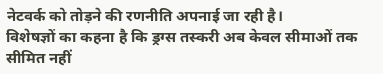नेटवर्क को तोड़ने की रणनीति अपनाई जा रही है।
विशेषज्ञों का कहना है कि ड्रग्स तस्करी अब केवल सीमाओं तक सीमित नहीं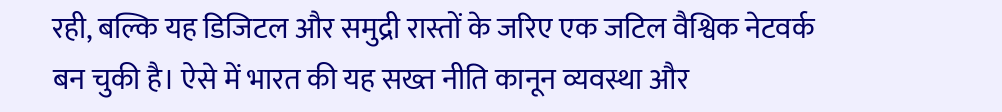रही, बल्कि यह डिजिटल और समुद्री रास्तों के जरिए एक जटिल वैश्विक नेटवर्क बन चुकी है। ऐसे में भारत की यह सख्त नीति कानून व्यवस्था और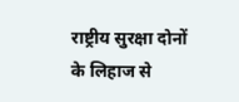राष्ट्रीय सुरक्षा दोनों के लिहाज से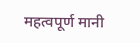महत्वपूर्ण मानी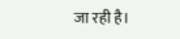जा रही है।